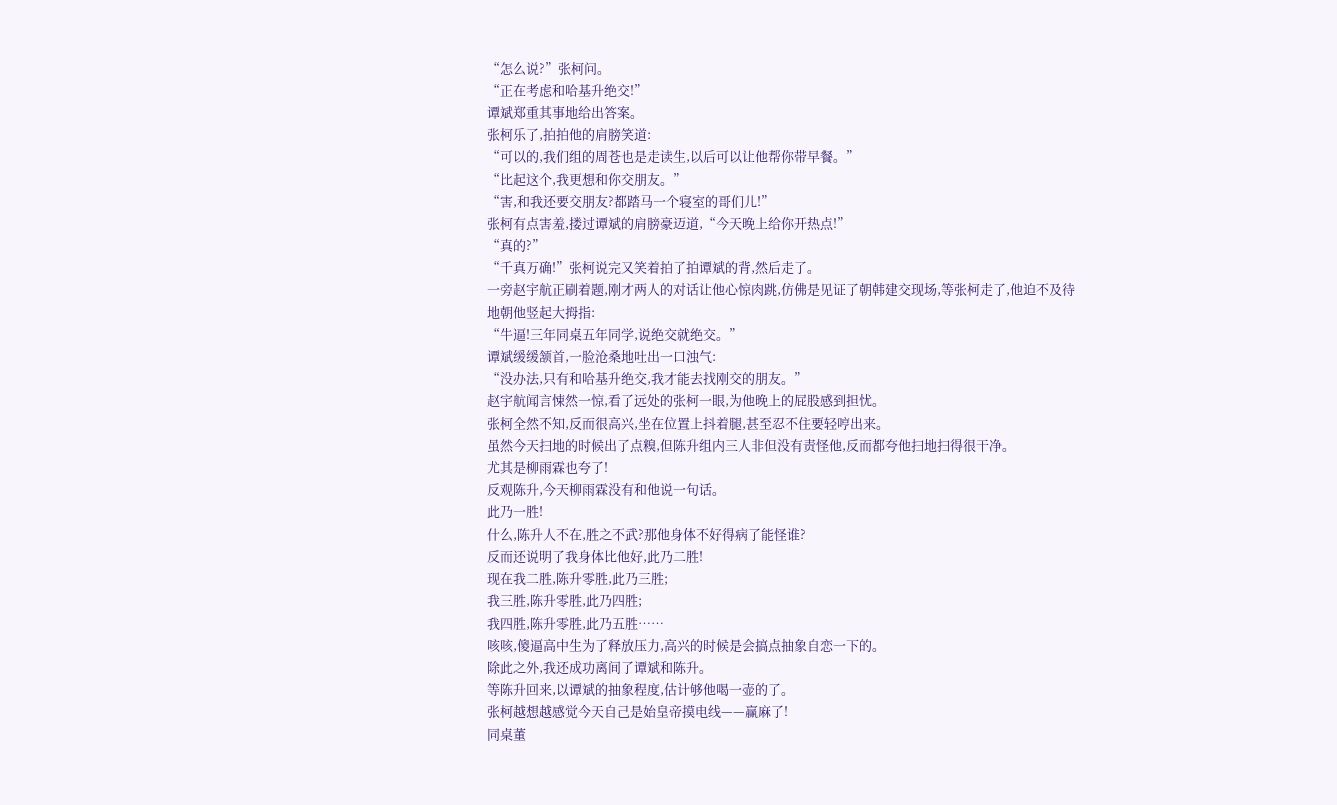“怎么说?”张柯问。
“正在考虑和哈基升绝交!”
谭斌郑重其事地给出答案。
张柯乐了,拍拍他的肩膀笑道:
“可以的,我们组的周苍也是走读生,以后可以让他帮你带早餐。”
“比起这个,我更想和你交朋友。”
“害,和我还要交朋友?都踏马一个寝室的哥们儿!”
张柯有点害羞,搂过谭斌的肩膀豪迈道,“今天晚上给你开热点!”
“真的?”
“千真万确!”张柯说完又笑着拍了拍谭斌的背,然后走了。
一旁赵宇航正刷着题,刚才两人的对话让他心惊肉跳,仿佛是见证了朝韩建交现场,等张柯走了,他迫不及待地朝他竖起大拇指:
“牛逼!三年同桌五年同学,说绝交就绝交。”
谭斌缓缓颔首,一脸沧桑地吐出一口浊气:
“没办法,只有和哈基升绝交,我才能去找刚交的朋友。”
赵宇航闻言悚然一惊,看了远处的张柯一眼,为他晚上的屁股感到担忧。
张柯全然不知,反而很高兴,坐在位置上抖着腿,甚至忍不住要轻哼出来。
虽然今天扫地的时候出了点糗,但陈升组内三人非但没有责怪他,反而都夸他扫地扫得很干净。
尤其是柳雨霖也夸了!
反观陈升,今天柳雨霖没有和他说一句话。
此乃一胜!
什么,陈升人不在,胜之不武?那他身体不好得病了能怪谁?
反而还说明了我身体比他好,此乃二胜!
现在我二胜,陈升零胜,此乃三胜;
我三胜,陈升零胜,此乃四胜;
我四胜,陈升零胜,此乃五胜……
咳咳,傻逼高中生为了释放压力,高兴的时候是会搞点抽象自恋一下的。
除此之外,我还成功离间了谭斌和陈升。
等陈升回来,以谭斌的抽象程度,估计够他喝一壶的了。
张柯越想越感觉今天自己是始皇帝摸电线——赢麻了!
同桌董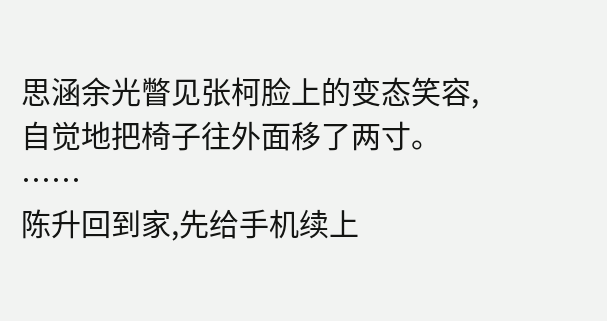思涵余光瞥见张柯脸上的变态笑容,自觉地把椅子往外面移了两寸。
……
陈升回到家,先给手机续上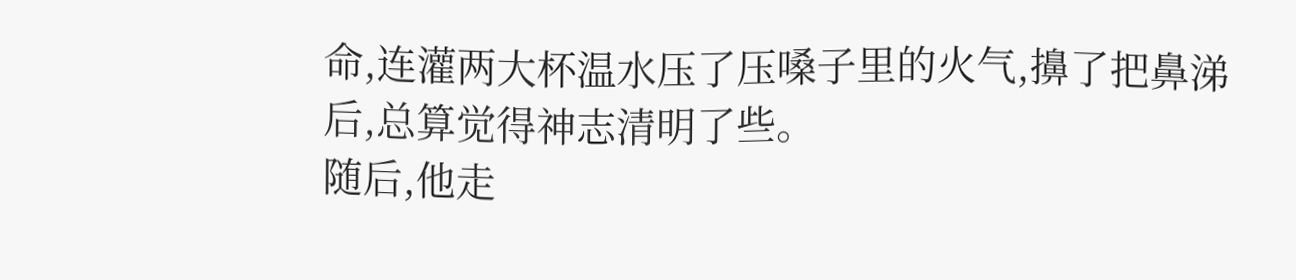命,连灌两大杯温水压了压嗓子里的火气,擤了把鼻涕后,总算觉得神志清明了些。
随后,他走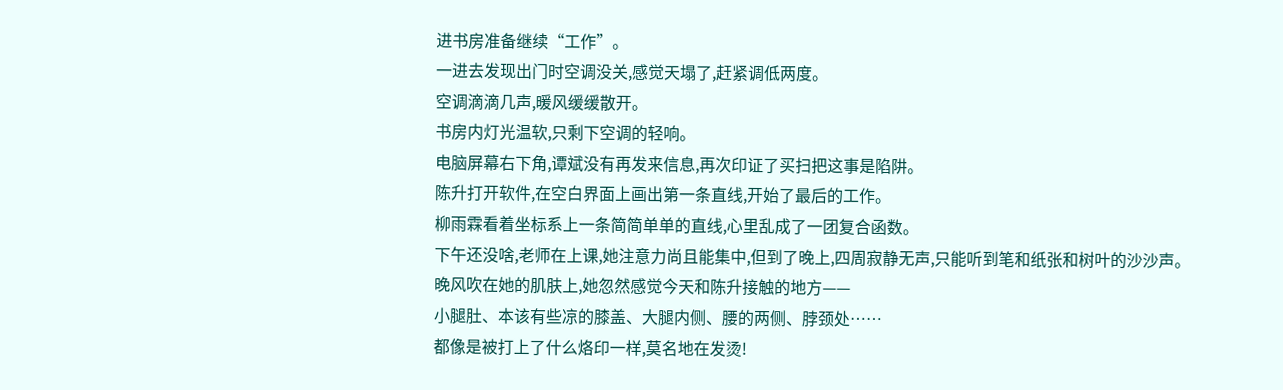进书房准备继续“工作”。
一进去发现出门时空调没关,感觉天塌了,赶紧调低两度。
空调滴滴几声,暖风缓缓散开。
书房内灯光温软,只剩下空调的轻响。
电脑屏幕右下角,谭斌没有再发来信息,再次印证了买扫把这事是陷阱。
陈升打开软件,在空白界面上画出第一条直线,开始了最后的工作。
柳雨霖看着坐标系上一条简简单单的直线,心里乱成了一团复合函数。
下午还没啥,老师在上课,她注意力尚且能集中,但到了晚上,四周寂静无声,只能听到笔和纸张和树叶的沙沙声。
晚风吹在她的肌肤上,她忽然感觉今天和陈升接触的地方——
小腿肚、本该有些凉的膝盖、大腿内侧、腰的两侧、脖颈处……
都像是被打上了什么烙印一样,莫名地在发烫!